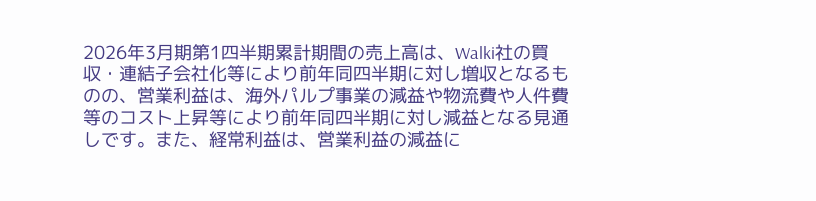2026年3月期第1四半期累計期間の売上高は、Walki社の買収・連結子会社化等により前年同四半期に対し増収となるものの、営業利益は、海外パルプ事業の減益や物流費や人件費等のコスト上昇等により前年同四半期に対し減益となる見通しです。また、経常利益は、営業利益の減益に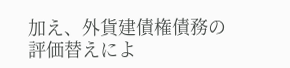加え、外貨建債権債務の評価替えによ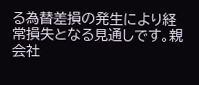る為替差損の発生により経常損失となる見通しです。親会社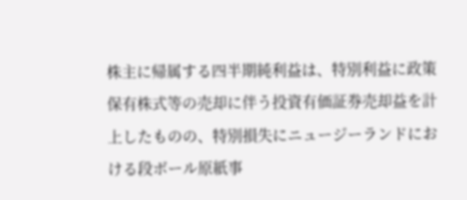株主に帰属する四半期純利益は、特別利益に政策保有株式等の売却に伴う投資有価証券売却益を計上したものの、特別損失にニュージーランドにおける段ボール原紙事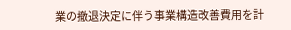業の撤退決定に伴う事業構造改善費用を計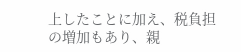上したことに加え、税負担の増加もあり、親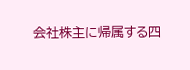会社株主に帰属する四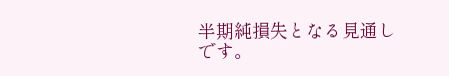半期純損失となる見通しです。